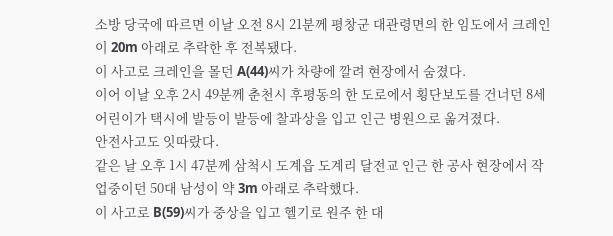소방 당국에 따르면 이날 오전 8시 21분께 평창군 대관령면의 한 임도에서 크레인이 20m 아래로 추락한 후 전복됐다.
이 사고로 크레인을 몰던 A(44)씨가 차량에 깔려 현장에서 숨졌다.
이어 이날 오후 2시 49분께 춘천시 후평동의 한 도로에서 횡단보도를 건너던 8세 어린이가 택시에 발등이 발등에 찰과상을 입고 인근 병원으로 옮겨졌다.
안전사고도 잇따랐다.
같은 날 오후 1시 47분께 삼척시 도계읍 도계리 달전교 인근 한 공사 현장에서 작업중이던 50대 남성이 약 3m 아래로 추락했다.
이 사고로 B(59)씨가 중상을 입고 헬기로 원주 한 대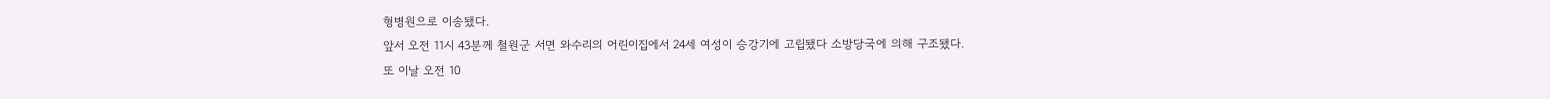형병원으로 이송됐다.
앞서 오전 11시 43분께 철원군 서면 와수리의 어린이집에서 24세 여성이 승강기에 고립됐다 소방당국에 의해 구조됐다.
또 이날 오전 10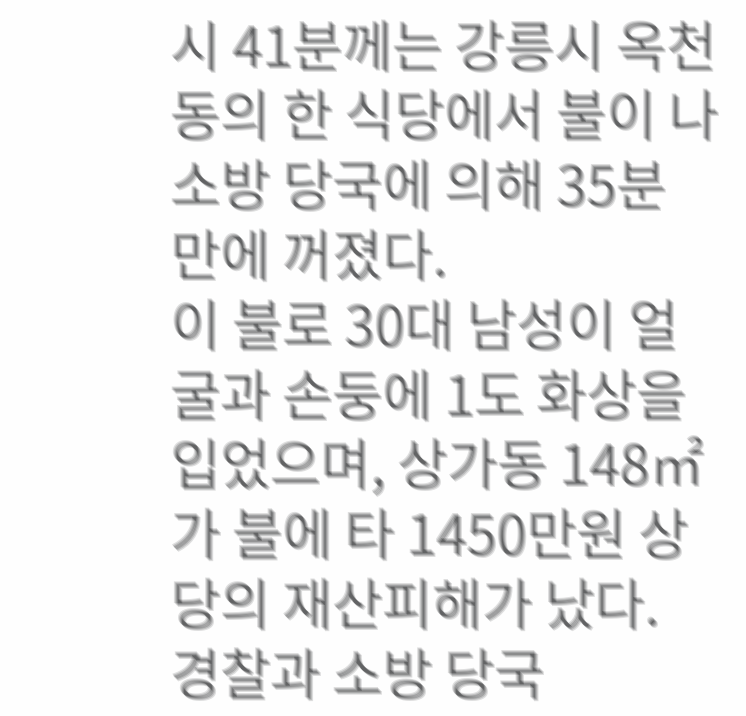시 41분께는 강릉시 옥천동의 한 식당에서 불이 나 소방 당국에 의해 35분 만에 꺼졌다.
이 불로 30대 남성이 얼굴과 손둥에 1도 화상을 입었으며, 상가동 148㎡가 불에 타 1450만원 상당의 재산피해가 났다.
경찰과 소방 당국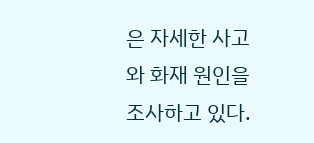은 자세한 사고와 화재 원인을 조사하고 있다.